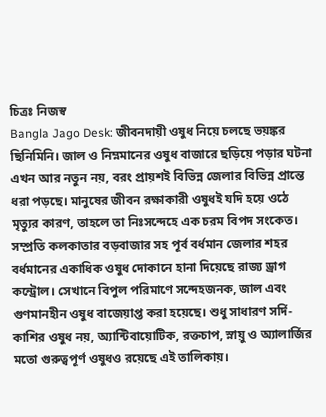চিত্রঃ নিজস্ব
Bangla Jago Desk: জীবনদায়ী ওষুধ নিয়ে চলছে ভয়ঙ্কর ছিনিমিনি। জাল ও নিম্নমানের ওষুধ বাজারে ছড়িয়ে পড়ার ঘটনা এখন আর নতুন নয়, বরং প্রায়শই বিভিন্ন জেলার বিভিন্ন প্রান্তে ধরা পড়ছে। মানুষের জীবন রক্ষাকারী ওষুধই যদি হয়ে ওঠে মৃত্যুর কারণ, তাহলে তা নিঃসন্দেহে এক চরম বিপদ সংকেত।
সম্প্রতি কলকাতার বড়বাজার সহ পূর্ব বর্ধমান জেলার শহর বর্ধমানের একাধিক ওষুধ দোকানে হানা দিয়েছে রাজ্য ড্রাগ কন্ট্রোল। সেখানে বিপুল পরিমাণে সন্দেহজনক, জাল এবং গুণমানহীন ওষুধ বাজেয়াপ্ত করা হয়েছে। শুধু সাধারণ সর্দি-কাশির ওষুধ নয়, অ্যান্টিবায়োটিক, রক্তচাপ, স্নায়ু ও অ্যালার্জির মতো গুরুত্বপূর্ণ ওষুধও রয়েছে এই তালিকায়।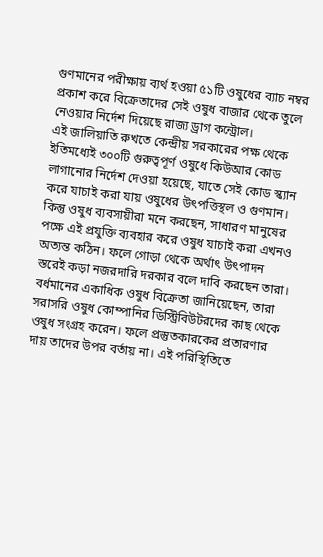গুণমানের পরীক্ষায় ব্যর্থ হওয়া ৫১টি ওষুধের ব্যাচ নম্বর প্রকাশ করে বিক্রেতাদের সেই ওষুধ বাজার থেকে তুলে নেওয়ার নির্দেশ দিয়েছে রাজ্য ড্রাগ কন্ট্রোল।
এই জালিয়াতি রুখতে কেন্দ্রীয় সরকারের পক্ষ থেকে ইতিমধ্যেই ৩০০টি গুরুত্বপূর্ণ ওষুধে কিউআর কোড লাগানোর নির্দেশ দেওয়া হয়েছে, যাতে সেই কোড স্ক্যান করে যাচাই করা যায় ওষুধের উৎপত্তিস্থল ও গুণমান। কিন্তু ওষুধ ব্যবসায়ীরা মনে করছেন, সাধারণ মানুষের পক্ষে এই প্রযুক্তি ব্যবহার করে ওষুধ যাচাই করা এখনও অত্যন্ত কঠিন। ফলে গোড়া থেকে অর্থাৎ উৎপাদন স্তরেই কড়া নজরদারি দরকার বলে দাবি করছেন তারা।
বর্ধমানের একাধিক ওষুধ বিক্রেতা জানিয়েছেন, তারা সরাসরি ওষুধ কোম্পানির ডিস্ট্রিবিউটরদের কাছ থেকে ওষুধ সংগ্রহ করেন। ফলে প্রস্তুতকারকের প্রতারণার দায় তাদের উপর বর্তায় না। এই পরিস্থিতিতে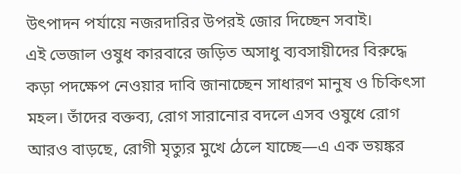উৎপাদন পর্যায়ে নজরদারির উপরই জোর দিচ্ছেন সবাই।
এই ভেজাল ওষুধ কারবারে জড়িত অসাধু ব্যবসায়ীদের বিরুদ্ধে কড়া পদক্ষেপ নেওয়ার দাবি জানাচ্ছেন সাধারণ মানুষ ও চিকিৎসা মহল। তাঁদের বক্তব্য, রোগ সারানোর বদলে এসব ওষুধে রোগ আরও বাড়ছে, রোগী মৃত্যুর মুখে ঠেলে যাচ্ছে—এ এক ভয়ঙ্কর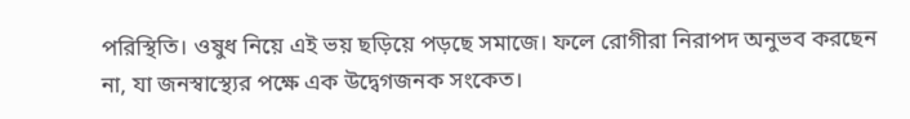পরিস্থিতি। ওষুধ নিয়ে এই ভয় ছড়িয়ে পড়ছে সমাজে। ফলে রোগীরা নিরাপদ অনুভব করছেন না, যা জনস্বাস্থ্যের পক্ষে এক উদ্বেগজনক সংকেত।